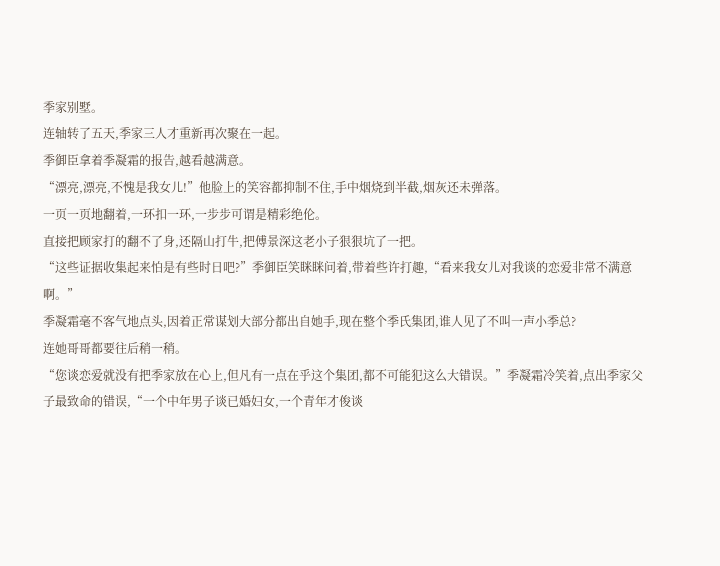季家别墅。
连轴转了五天,季家三人才重新再次聚在一起。
季御臣拿着季凝霜的报告,越看越满意。
“漂亮,漂亮,不愧是我女儿!”他脸上的笑容都抑制不住,手中烟烧到半截,烟灰还未弹落。
一页一页地翻着,一环扣一环,一步步可谓是精彩绝伦。
直接把顾家打的翻不了身,还隔山打牛,把傅景深这老小子狠狠坑了一把。
“这些证据收集起来怕是有些时日吧?”季御臣笑眯眯问着,带着些许打趣,“看来我女儿对我谈的恋爱非常不满意啊。”
季凝霜毫不客气地点头,因着正常谋划大部分都出自她手,现在整个季氏集团,谁人见了不叫一声小季总?
连她哥哥都要往后稍一稍。
“您谈恋爱就没有把季家放在心上,但凡有一点在乎这个集团,都不可能犯这么大错误。”季凝霜冷笑着,点出季家父子最致命的错误,“一个中年男子谈已婚妇女,一个青年才俊谈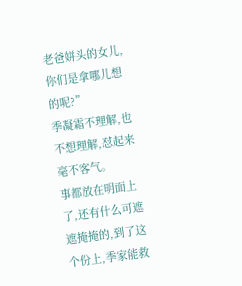老爸姘头的女儿,你们是拿哪儿想的呢?”
季凝霜不理解,也不想理解,怼起来毫不客气。
事都放在明面上了,还有什么可遮遮掩掩的,到了这个份上,季家能救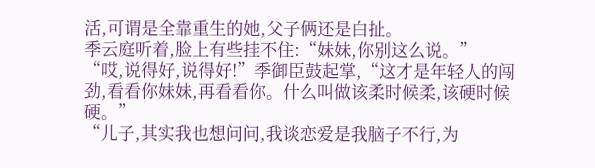活,可谓是全靠重生的她,父子俩还是白扯。
季云庭听着,脸上有些挂不住:“妹妹,你别这么说。”
“哎,说得好,说得好!”季御臣鼓起掌,“这才是年轻人的闯劲,看看你妹妹,再看看你。什么叫做该柔时候柔,该硬时候硬。”
“儿子,其实我也想问问,我谈恋爱是我脑子不行,为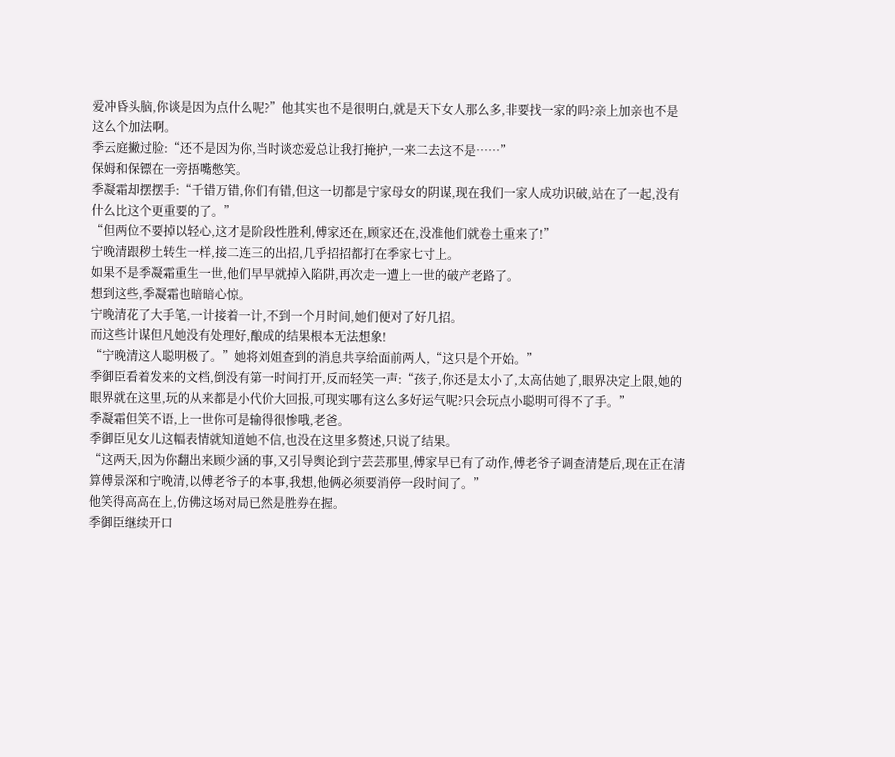爱冲昏头脑,你谈是因为点什么呢?”他其实也不是很明白,就是天下女人那么多,非要找一家的吗?亲上加亲也不是这么个加法啊。
季云庭撇过脸:“还不是因为你,当时谈恋爱总让我打掩护,一来二去这不是……”
保姆和保镖在一旁捂嘴憋笑。
季凝霜却摆摆手:“千错万错,你们有错,但这一切都是宁家母女的阴谋,现在我们一家人成功识破,站在了一起,没有什么比这个更重要的了。”
“但两位不要掉以轻心,这才是阶段性胜利,傅家还在,顾家还在,没准他们就卷土重来了!”
宁晚清跟秽土转生一样,接二连三的出招,几乎招招都打在季家七寸上。
如果不是季凝霜重生一世,他们早早就掉入陷阱,再次走一遭上一世的破产老路了。
想到这些,季凝霜也暗暗心惊。
宁晚清花了大手笔,一计接着一计,不到一个月时间,她们便对了好几招。
而这些计谋但凡她没有处理好,酿成的结果根本无法想象!
“宁晚清这人聪明极了。”她将刘姐查到的消息共享给面前两人,“这只是个开始。”
季御臣看着发来的文档,倒没有第一时间打开,反而轻笑一声:“孩子,你还是太小了,太高估她了,眼界决定上限,她的眼界就在这里,玩的从来都是小代价大回报,可现实哪有这么多好运气呢?只会玩点小聪明可得不了手。”
季凝霜但笑不语,上一世你可是输得很惨哦,老爸。
季御臣见女儿这幅表情就知道她不信,也没在这里多赘述,只说了结果。
“这两天,因为你翻出来顾少涵的事,又引导舆论到宁芸芸那里,傅家早已有了动作,傅老爷子调查清楚后,现在正在清算傅景深和宁晚清,以傅老爷子的本事,我想,他俩必须要消停一段时间了。”
他笑得高高在上,仿佛这场对局已然是胜券在握。
季御臣继续开口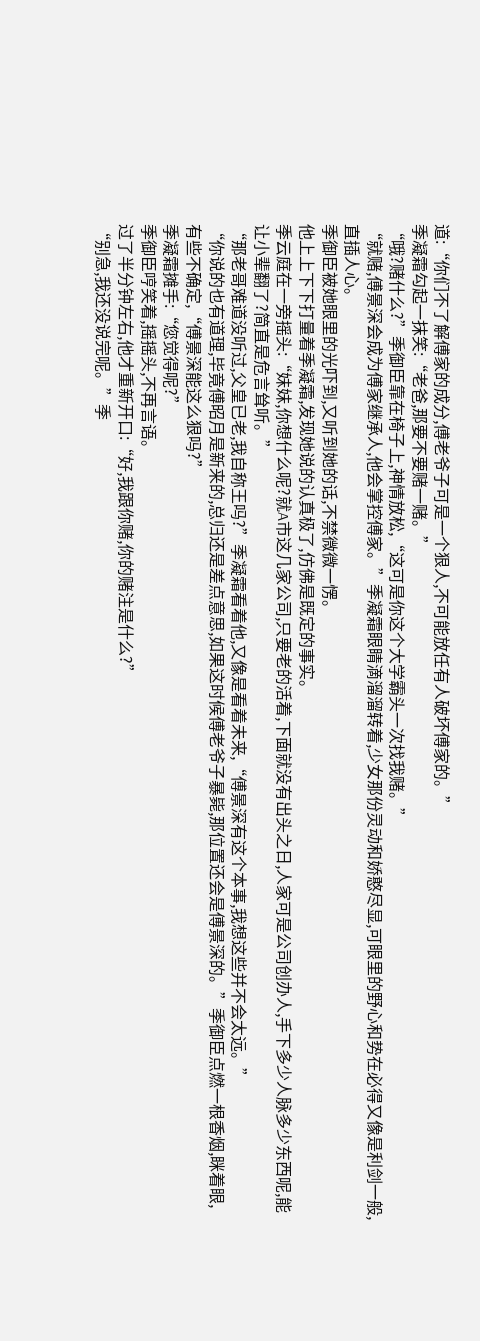道:“你们不了解傅家的成分,傅老爷子可是一个狠人,不可能放任有人破坏傅家的。”
季凝霜勾起一抹笑:“老爸,那要不要赌一赌。”
“哦?赌什么?”季御臣靠在椅子上,神情放松,“这可是你这个大学霸头一次找我赌。”
“就赌,傅景深会成为傅家继承人,他会掌控傅家。”季凝霜眼睛滴溜溜转着,少女那份灵动和娇憨尽显,可眼里的野心和势在必得又像是利剑一般,直插人心。
季御臣被她眼里的光吓到,又听到她的话,不禁微微一愣。
他上上下下打量着季凝霜,发现她说的认真极了,仿佛是既定的事实。
季云庭在一旁摇头:“妹妹,你想什么呢?就A市这几家公司,只要老的活着,下面就没有出头之日,人家可是公司创办人,手下多少人脉多少东西呢,能让小辈翻了?简直是危言耸听。”
“那老哥难道没听过,父皇已老,我自称王吗?”季凝霜看着他,又像是看着未来,“傅景深有这个本事,我想这些并不会太远。”
“你说的也有道理,毕竟傅昭月是新来的,总归还是差点意思,如果这时候傅老爷子暴毙,那位置还会是傅景深的。”季御臣点燃一根香烟,眯着眼,有些不确定,“傅景深能这么狠吗?”
季凝霜摊手:“您觉得呢?”
季御臣哼笑着,摇摇头,不再言语。
过了半分钟左右,他才重新开口:“好,我跟你赌,你的赌注是什么?”
“别急,我还没说完呢。”季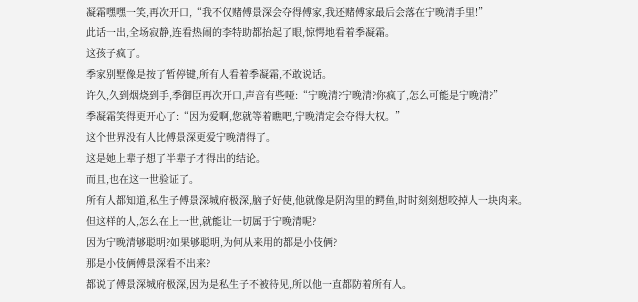凝霜嘿嘿一笑,再次开口,“我不仅赌傅景深会夺得傅家,我还赌傅家最后会落在宁晚清手里!”
此话一出,全场寂静,连看热闹的李特助都抬起了眼,惊愕地看着季凝霜。
这孩子疯了。
季家别墅像是按了暂停键,所有人看着季凝霜,不敢说话。
许久,久到烟烧到手,季御臣再次开口,声音有些哑:“宁晚清?宁晚清?你疯了,怎么可能是宁晚清?”
季凝霜笑得更开心了:“因为爱啊,您就等着瞧吧,宁晚清定会夺得大权。”
这个世界没有人比傅景深更爱宁晚清得了。
这是她上辈子想了半辈子才得出的结论。
而且,也在这一世验证了。
所有人都知道,私生子傅景深城府极深,脑子好使,他就像是阴沟里的鳄鱼,时时刻刻想咬掉人一块肉来。
但这样的人,怎么在上一世,就能让一切属于宁晚清呢?
因为宁晚清够聪明?如果够聪明,为何从来用的都是小伎俩?
那是小伎俩傅景深看不出来?
都说了傅景深城府极深,因为是私生子不被待见,所以他一直都防着所有人。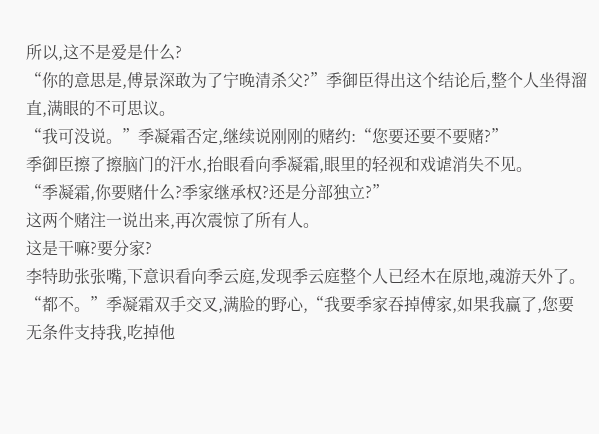所以,这不是爱是什么?
“你的意思是,傅景深敢为了宁晚清杀父?”季御臣得出这个结论后,整个人坐得溜直,满眼的不可思议。
“我可没说。”季凝霜否定,继续说刚刚的赌约:“您要还要不要赌?”
季御臣擦了擦脑门的汗水,抬眼看向季凝霜,眼里的轻视和戏谑消失不见。
“季凝霜,你要赌什么?季家继承权?还是分部独立?”
这两个赌注一说出来,再次震惊了所有人。
这是干嘛?要分家?
李特助张张嘴,下意识看向季云庭,发现季云庭整个人已经木在原地,魂游天外了。
“都不。”季凝霜双手交叉,满脸的野心,“我要季家吞掉傅家,如果我赢了,您要无条件支持我,吃掉他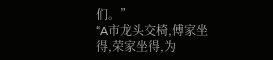们。”
“A市龙头交椅,傅家坐得,荣家坐得,为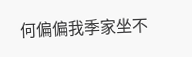何偏偏我季家坐不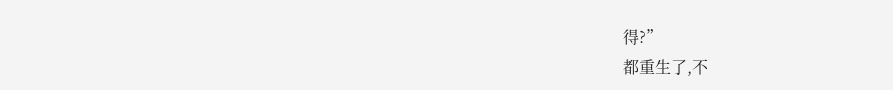得?”
都重生了,不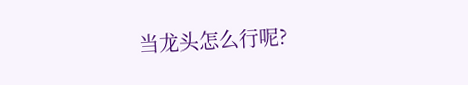当龙头怎么行呢?